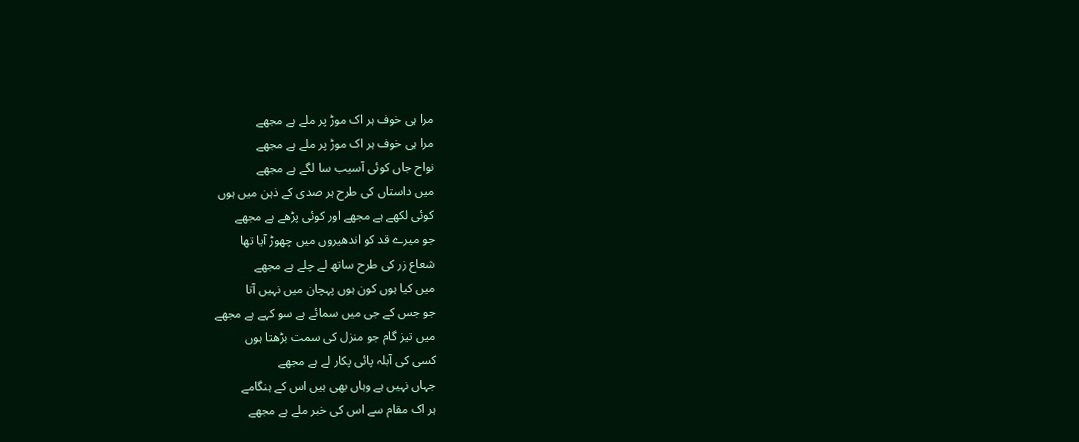مرا ہی خوف ہر اک موڑ پر ملے ہے مجھے
مرا ہی خوف ہر اک موڑ پر ملے ہے مجھے
نواح جاں کوئی آسیب سا لگے ہے مجھے
میں داستاں کی طرح ہر صدی کے ذہن میں ہوں
کوئی لکھے ہے مجھے اور کوئی پڑھے ہے مجھے
جو میرے قد کو اندھیروں میں چھوڑ آیا تھا
شعاع زر کی طرح ساتھ لے چلے ہے مجھے
میں کیا ہوں کون ہوں پہچان میں نہیں آتا
جو جس کے جی میں سمائے ہے سو کہے ہے مجھے
میں تیز گام جو منزل کی سمت بڑھتا ہوں
کسی کی آبلہ پائی پکار لے ہے مجھے
جہاں نہیں ہے وہاں بھی ہیں اس کے ہنگامے
ہر اک مقام سے اس کی خبر ملے ہے مجھے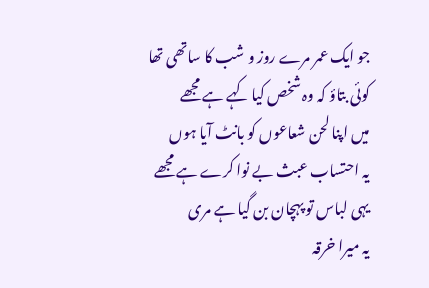جو ایک عمر مرے روز و شب کا ساتھی تھا
کوئی بتاؤ کہ وہ شخص کیا کہے ہے مجھے
میں اپنا لحن شعاعوں کو بانٹ آیا ہوں
یہ احتساب عبث بے نوا کرے ہے مجھے
یہی لباس تو پہچان بن گیا ہے مری
یہ میرا خرقہ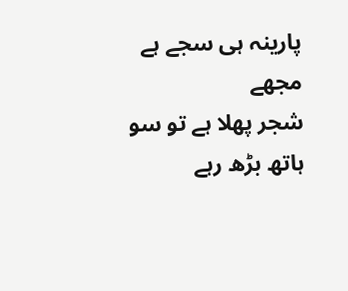پارینہ ہی سجے ہے مجھے
شجر پھلا ہے تو سو ہاتھ بڑھ رہے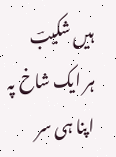ہیں شکیبؔ
ہر ایک شاخ پہ اپنا ہی سر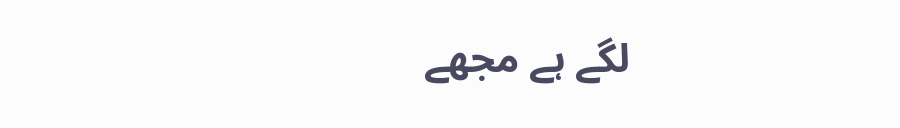لگے ہے مجھے